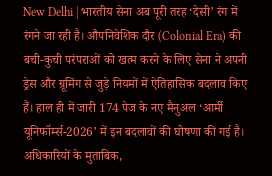New Delhi | भारतीय सेना अब पूरी तरह ‘देसी’ रंग में रंगने जा रही है। औपनिवेशिक दौर (Colonial Era) की बची-कुची परंपराओं को खत्म करने के लिए सेना ने अपनी ड्रेस और ग्रूमिंग से जुड़े नियमों में ऐतिहासिक बदलाव किए हैं। हाल ही में जारी 174 पेज के नए मैनुअल ‘आर्मी यूनिफॉर्म्स-2026’ में इन बदलावों की घोषणा की गई है। अधिकारियों के मुताबिक,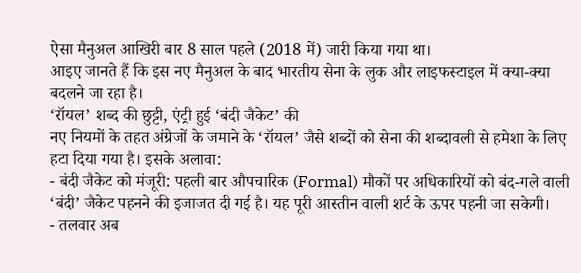ऐसा मैनुअल आखिरी बार 8 साल पहले (2018 में) जारी किया गया था।
आइए जानते हैं कि इस नए मैनुअल के बाद भारतीय सेना के लुक और लाइफस्टाइल में क्या-क्या बदलने जा रहा है।
‘रॉयल’ शब्द की छुट्टी, एंट्री हुई ‘बंदी जैकेट’ की
नए नियमों के तहत अंग्रेजों के जमाने के ‘रॉयल’ जैसे शब्दों को सेना की शब्दावली से हमेशा के लिए हटा दिया गया है। इसके अलावा:
- बंदी जैकेट को मंजूरी: पहली बार औपचारिक (Formal) मौकों पर अधिकारियों को बंद-गले वाली ‘बंदी’ जैकेट पहनने की इजाजत दी गई है। यह पूरी आस्तीन वाली शर्ट के ऊपर पहनी जा सकेगी।
- तलवार अब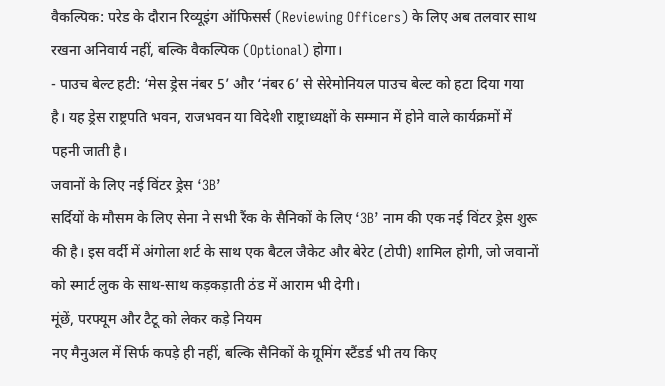वैकल्पिक: परेड के दौरान रिव्यूइंग ऑफिसर्स (Reviewing Officers) के लिए अब तलवार साथ रखना अनिवार्य नहीं, बल्कि वैकल्पिक (Optional) होगा।
- पाउच बेल्ट हटी: ‘मेस ड्रेस नंबर 5’ और ‘नंबर 6’ से सेरेमोनियल पाउच बेल्ट को हटा दिया गया है। यह ड्रेस राष्ट्रपति भवन, राजभवन या विदेशी राष्ट्राध्यक्षों के सम्मान में होने वाले कार्यक्रमों में पहनी जाती है।
जवानों के लिए नई विंटर ड्रेस ‘3B’
सर्दियों के मौसम के लिए सेना ने सभी रैंक के सैनिकों के लिए ‘3B’ नाम की एक नई विंटर ड्रेस शुरू की है। इस वर्दी में अंगोला शर्ट के साथ एक बैटल जैकेट और बेरेट (टोपी) शामिल होगी, जो जवानों को स्मार्ट लुक के साथ-साथ कड़कड़ाती ठंड में आराम भी देगी।
मूंछें, परफ्यूम और टैटू को लेकर कड़े नियम
नए मैनुअल में सिर्फ कपड़े ही नहीं, बल्कि सैनिकों के ग्रूमिंग स्टैंडर्ड भी तय किए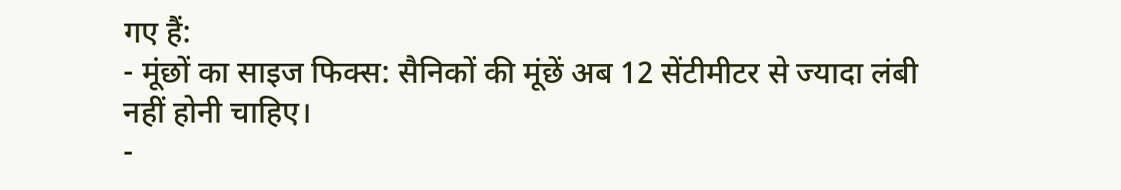गए हैं:
- मूंछों का साइज फिक्स: सैनिकों की मूंछें अब 12 सेंटीमीटर से ज्यादा लंबी नहीं होनी चाहिए।
-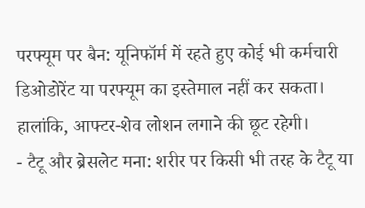परफ्यूम पर बैन: यूनिफॉर्म में रहते हुए कोई भी कर्मचारी डिओडोरेंट या परफ्यूम का इस्तेमाल नहीं कर सकता। हालांकि, आफ्टर-शेव लोशन लगाने की छूट रहेगी।
- टैटू और ब्रेसलेट मना: शरीर पर किसी भी तरह के टैटू या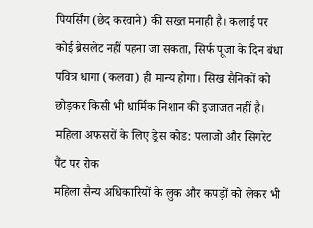पियर्सिंग (छेद करवाने) की सख्त मनाही है। कलाई पर कोई ब्रेसलेट नहीं पहना जा सकता, सिर्फ पूजा के दिन बंधा पवित्र धागा (कलवा) ही मान्य होगा। सिख सैनिकों को छोड़कर किसी भी धार्मिक निशान की इजाजत नहीं है।
महिला अफसरों के लिए ड्रेस कोड: पलाजो और सिगरेट पैंट पर रोक
महिला सैन्य अधिकारियों के लुक और कपड़ों को लेकर भी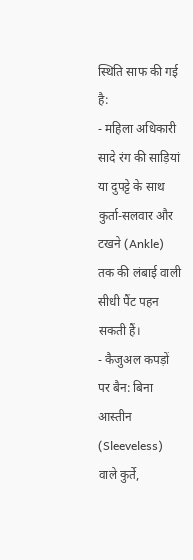स्थिति साफ की गई है:
- महिला अधिकारी सादे रंग की साड़ियां या दुपट्टे के साथ कुर्ता-सलवार और टखने (Ankle) तक की लंबाई वाली सीधी पैंट पहन सकती हैं।
- कैजुअल कपड़ों पर बैन: बिना आस्तीन (Sleeveless) वाले कुर्ते,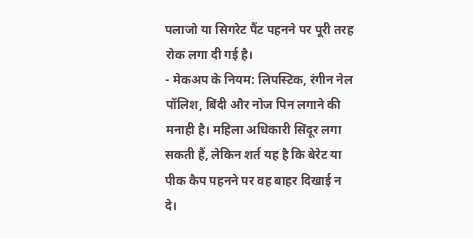पलाजो या सिगरेट पैंट पहनने पर पूरी तरह रोक लगा दी गई है।
- मेकअप के नियम: लिपस्टिक, रंगीन नेल पॉलिश, बिंदी और नोज पिन लगाने की मनाही है। महिला अधिकारी सिंदूर लगा सकती हैं, लेकिन शर्त यह है कि बेरेट या पीक कैप पहनने पर वह बाहर दिखाई न दे।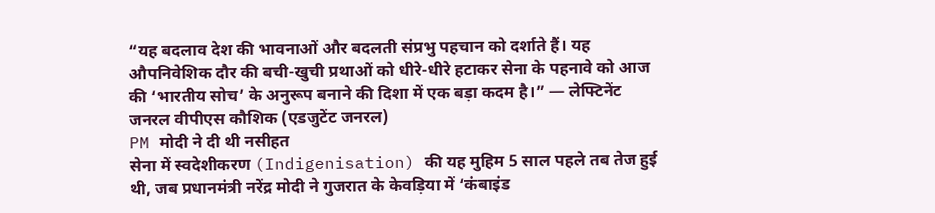“यह बदलाव देश की भावनाओं और बदलती संप्रभु पहचान को दर्शाते हैं। यह औपनिवेशिक दौर की बची-खुची प्रथाओं को धीरे-धीरे हटाकर सेना के पहनावे को आज की ‘भारतीय सोच’ के अनुरूप बनाने की दिशा में एक बड़ा कदम है।” — लेफ्टिनेंट जनरल वीपीएस कौशिक (एडजुटेंट जनरल)
PM मोदी ने दी थी नसीहत
सेना में स्वदेशीकरण (Indigenisation) की यह मुहिम 5 साल पहले तब तेज हुई थी, जब प्रधानमंत्री नरेंद्र मोदी ने गुजरात के केवड़िया में ‘कंबाइंड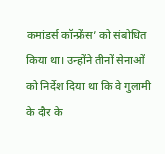कमांडर्स कॉन्फ्रेंस’ को संबोधित किया था। उन्होंने तीनों सेनाओं को निर्देश दिया था कि वे गुलामी के दौर के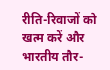रीति-रिवाजों को खत्म करें और भारतीय तौर-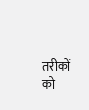तरीकों को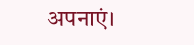अपनाएं।